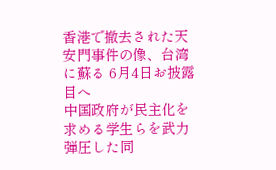香港で撤去された天安門事件の像、台湾に蘇る 6月4日お披露目へ
中国政府が民主化を求める学生らを武力弾圧した同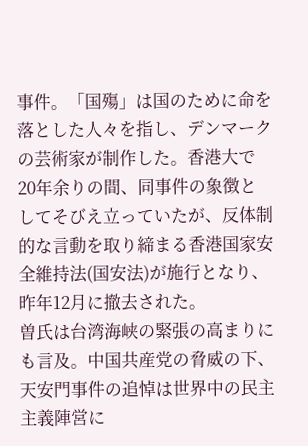事件。「国殤」は国のために命を落とした人々を指し、デンマークの芸術家が制作した。香港大で20年余りの間、同事件の象徴としてそびえ立っていたが、反体制的な言動を取り締まる香港国家安全維持法(国安法)が施行となり、昨年12月に撤去された。
曽氏は台湾海峡の緊張の高まりにも言及。中国共産党の脅威の下、天安門事件の追悼は世界中の民主主義陣営に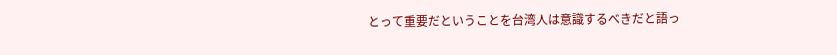とって重要だということを台湾人は意識するべきだと語っ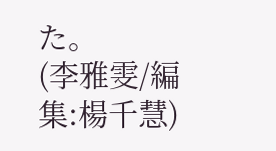た。
(李雅雯/編集:楊千慧)